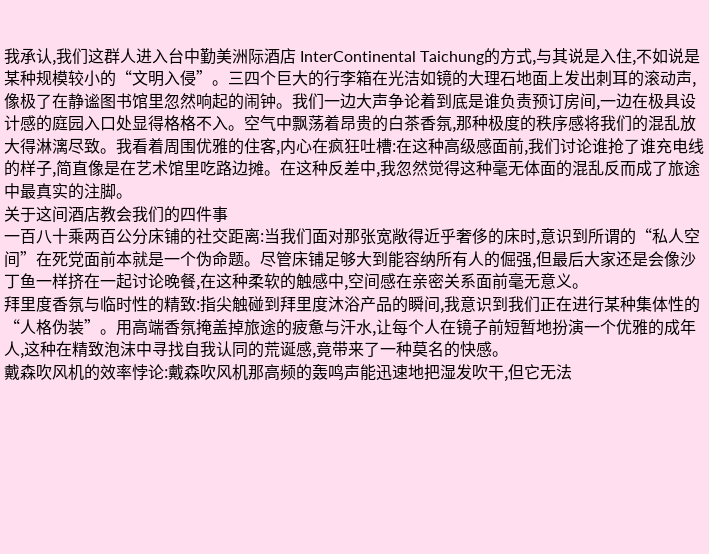我承认,我们这群人进入台中勤美洲际酒店 InterContinental Taichung的方式,与其说是入住,不如说是某种规模较小的“文明入侵”。三四个巨大的行李箱在光洁如镜的大理石地面上发出刺耳的滚动声,像极了在静谧图书馆里忽然响起的闹钟。我们一边大声争论着到底是谁负责预订房间,一边在极具设计感的庭园入口处显得格格不入。空气中飘荡着昂贵的白茶香氛,那种极度的秩序感将我们的混乱放大得淋漓尽致。我看着周围优雅的住客,内心在疯狂吐槽:在这种高级感面前,我们讨论谁抢了谁充电线的样子,简直像是在艺术馆里吃路边摊。在这种反差中,我忽然觉得这种毫无体面的混乱反而成了旅途中最真实的注脚。
关于这间酒店教会我们的四件事
一百八十乘两百公分床铺的社交距离:当我们面对那张宽敞得近乎奢侈的床时,意识到所谓的“私人空间”在死党面前本就是一个伪命题。尽管床铺足够大到能容纳所有人的倔强,但最后大家还是会像沙丁鱼一样挤在一起讨论晚餐,在这种柔软的触感中,空间感在亲密关系面前毫无意义。
拜里度香氛与临时性的精致:指尖触碰到拜里度沐浴产品的瞬间,我意识到我们正在进行某种集体性的“人格伪装”。用高端香氛掩盖掉旅途的疲惫与汗水,让每个人在镜子前短暂地扮演一个优雅的成年人,这种在精致泡沫中寻找自我认同的荒诞感,竟带来了一种莫名的快感。
戴森吹风机的效率悖论:戴森吹风机那高频的轰鸣声能迅速地把湿发吹干,但它无法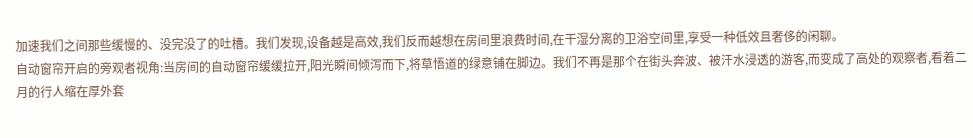加速我们之间那些缓慢的、没完没了的吐槽。我们发现,设备越是高效,我们反而越想在房间里浪费时间,在干湿分离的卫浴空间里,享受一种低效且奢侈的闲聊。
自动窗帘开启的旁观者视角:当房间的自动窗帘缓缓拉开,阳光瞬间倾泻而下,将草悟道的绿意铺在脚边。我们不再是那个在街头奔波、被汗水浸透的游客,而变成了高处的观察者,看着二月的行人缩在厚外套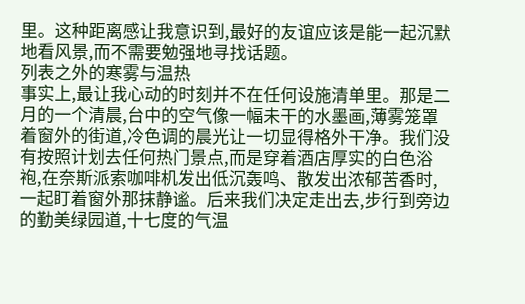里。这种距离感让我意识到,最好的友谊应该是能一起沉默地看风景,而不需要勉强地寻找话题。
列表之外的寒雾与温热
事实上,最让我心动的时刻并不在任何设施清单里。那是二月的一个清晨,台中的空气像一幅未干的水墨画,薄雾笼罩着窗外的街道,冷色调的晨光让一切显得格外干净。我们没有按照计划去任何热门景点,而是穿着酒店厚实的白色浴袍,在奈斯派索咖啡机发出低沉轰鸣、散发出浓郁苦香时,一起盯着窗外那抹静谧。后来我们决定走出去,步行到旁边的勤美绿园道,十七度的气温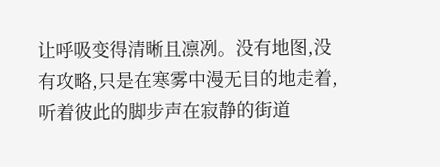让呼吸变得清晰且凛冽。没有地图,没有攻略,只是在寒雾中漫无目的地走着,听着彼此的脚步声在寂静的街道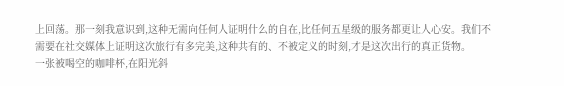上回荡。那一刻我意识到,这种无需向任何人证明什么的自在,比任何五星级的服务都更让人心安。我们不需要在社交媒体上证明这次旅行有多完美,这种共有的、不被定义的时刻,才是这次出行的真正货物。
一张被喝空的咖啡杯,在阳光斜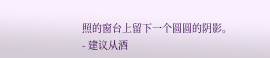照的窗台上留下一个圆圆的阴影。
- 建议从酒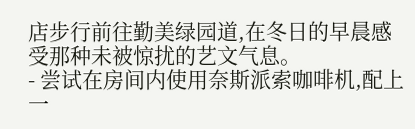店步行前往勤美绿园道,在冬日的早晨感受那种未被惊扰的艺文气息。
- 尝试在房间内使用奈斯派索咖啡机,配上一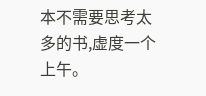本不需要思考太多的书,虚度一个上午。